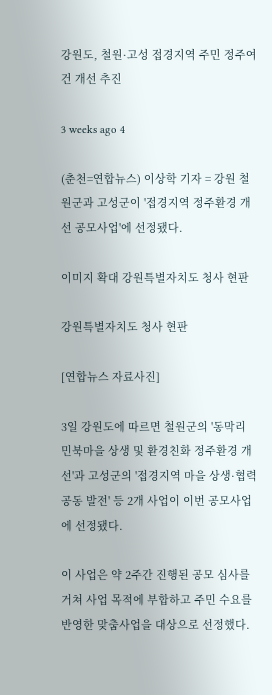강원도, 철원·고성 접경지역 주민 정주여건 개선 추진

3 weeks ago 4

(춘천=연합뉴스) 이상학 기자 = 강원 철원군과 고성군이 '접경지역 정주환경 개선 공모사업'에 선정됐다.

이미지 확대 강원특별자치도 청사 현판

강원특별자치도 청사 현판

[연합뉴스 자료사진]

3일 강원도에 따르면 철원군의 '동막리 민북마을 상생 및 환경친화 정주환경 개선'과 고성군의 '접경지역 마을 상생·협력 공동 발전' 등 2개 사업이 이번 공모사업에 선정됐다.

이 사업은 약 2주간 진행된 공모 심사를 거쳐 사업 목적에 부합하고 주민 수요를 반영한 맞춤사업을 대상으로 선정했다.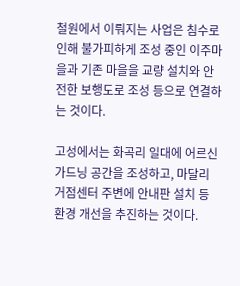철원에서 이뤄지는 사업은 침수로 인해 불가피하게 조성 중인 이주마을과 기존 마을을 교량 설치와 안전한 보행도로 조성 등으로 연결하는 것이다.

고성에서는 화곡리 일대에 어르신 가드닝 공간을 조성하고, 마달리 거점센터 주변에 안내판 설치 등 환경 개선을 추진하는 것이다.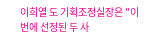이희열 도 기획조정실장은 "이번에 선정된 두 사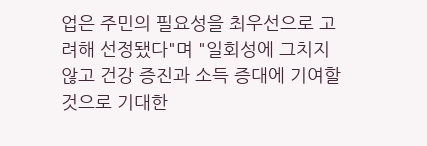업은 주민의 필요성을 최우선으로 고려해 선정됐다"며 "일회성에 그치지 않고 건강 증진과 소득 증대에 기여할 것으로 기대한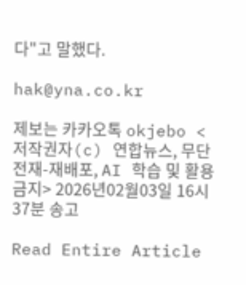다"고 말했다.

hak@yna.co.kr

제보는 카카오톡 okjebo <저작권자(c) 연합뉴스, 무단 전재-재배포, AI 학습 및 활용 금지> 2026년02월03일 16시37분 송고

Read Entire Article